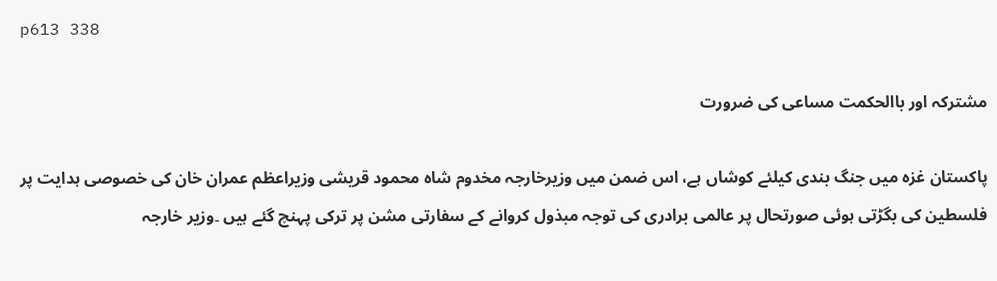p613 338

مشترکہ اور باالحکمت مساعی کی ضرورت

پاکستان غزہ میں جنگ بندی کیلئے کوشاں ہے، اس ضمن میں وزیرخارجہ مخدوم شاہ محمود قریشی وزیراعظم عمران خان کی خصوصی ہدایت پر فلسطین کی بگڑتی ہوئی صورتحال پر عالمی برادری کی توجہ مبذول کروانے کے سفارتی مشن پر ترکی پہنچ گئے ہیں ۔وزیر خارجہ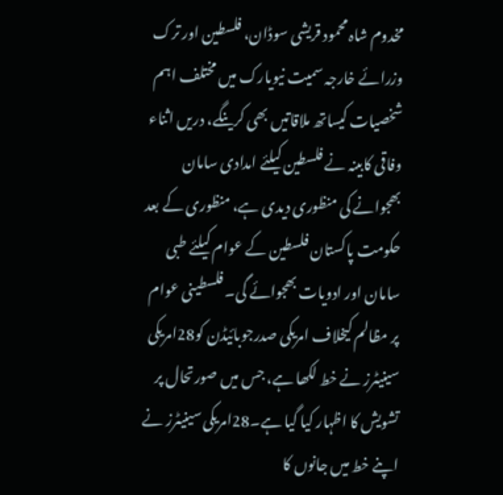مخدوم شاہ محمود قریشی سوڈان، فلسطین اور ترک وزرائے خارجہ سمیت نیویارک میں مختلف اہم شخصیات کیساتھ ملاقاتیں بھی کرینگے، دریں اثناء وفاقی کابینہ نے فلسطین کیلئے امدادی سامان بھجوانے کی منظوری دیدی ہے، منظوری کے بعد حکومت پاکستان فلسطین کے عوام کیلئے طبی سامان اور ادویات بھجوائے گی۔ فلسطینی عوام پر مظالم کیخلاف امریکی صدرجوبائیڈن کو28امریکی سینیٹرز نے خط لکھا ہے، جس میں صورتحال پر تشویش کا اظہار کیا گیا ہے۔28امریکی سینیٹرز نے اپنے خط میں جانوں کا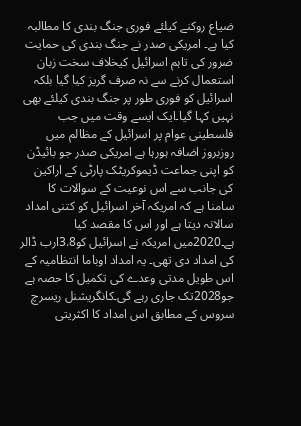ضیاع روکنے کیلئے فوری جنگ بندی کا مطالبہ کیا ہے۔ امریکی صدر نے جنگ بندی کی حمایت ضرور کی تاہم اسرائیل کیخلاف سخت زبان استعمال کرنے سے نہ صرف گریز کیا گیا بلکہ اسرائیل کو فوری طور پر جنگ بندی کیلئے بھی نہیں کہا گیا۔ایک ایسے وقت میں جب فلسطینی عوام پر اسرائیل کے مظالم میں روزبروز اضافہ ہورہا ہے امریکی صدر جو بائیڈن کو اپنی جماعت ڈیموکریٹک پارٹی کے اراکین کی جانب سے اس نوعیت کے سوالات کا سامنا ہے کہ امریکہ آخر اسرائیل کو کتنی امداد سالانہ دیتا ہے اور اس کا مقصد کیا ہے۔2020میں امریکہ نے اسرائیل کو3.8ارب ڈالر کی امداد دی تھی۔ یہ امداد اوباما انتظامیہ کے اس طویل مدتی وعدے کی تکمیل کا حصہ ہے جو2028تک جاری رہے گی۔کانگریشنل ریسرچ سروس کے مطابق اس امداد کا اکثریتی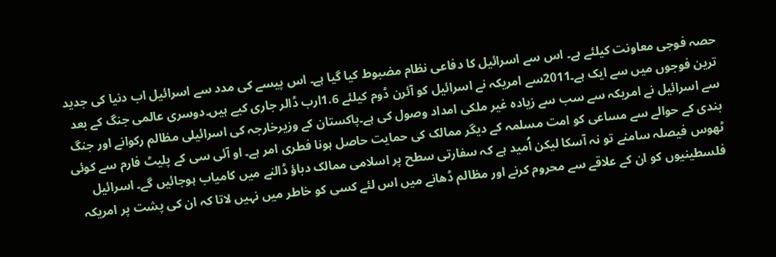حصہ فوجی معاونت کیلئے ہے۔ اس سے اسرائیل کا دفاعی نظام مضبوط کیا گیا ہے۔ اس پیسے کی مدد سے اسرائیل اب دنیا کی جدید ترین فوجوں میں سے ایک ہے۔2011سے امریکہ نے اسرائیل کو آئرن ڈوم کیلئے 1.6ارب ڈالر جاری کیے ہیں۔دوسری عالمی جنگ کے بعد سے اسرائیل نے امریکہ سے سب سے زیادہ غیر ملکی امداد وصول کی ہے۔پاکستان کے وزیرخارجہ کی اسرائیلی مظالم رکوانے اور جنگ بندی کے حوالے سے مساعی کو امت مسلمہ کے دیگر ممالک کی حمایت حاصل ہونا فطری امر ہے۔ او آئی سی کے پلیٹ فارم سے کوئی ٹھوس فیصلہ سامنے تو نہ آسکا لیکن اُمید ہے کہ سفارتی سطح پر اسلامی ممالک دباؤ ڈالنے میں کامیاب ہوجائیں گے۔ اسرائیل فلسطینیوں کو ان کے علاقے سے محروم کرنے اور مظالم ڈھانے میں اس لئے کسی کو خاطر میں نہیں لاتا کہ ان کی پشت پر امریکہ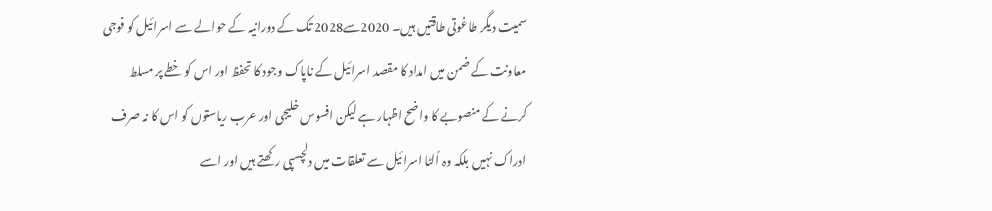سمیت دیگر طاغوتی طاقتیں ہیں۔ 2020سے2028 تک کے دورانیہ کے حوالے سے اسرائیل کو فوجی معاونت کے ضمن میں امداد کا مقصد اسرائیل کے ناپاک وجود کا تحفظ اور اس کو خطے پر مسلط کرنے کے منصوبے کا واضح اظہار ہے لیکن افسوس خلیجی اور عرب ریاستوں کو اس کا نہ صرف ادراک نہیں بلکہ وہ اُلٹا اسرائیل سے تعلقات میں دلچسپی رکھتے ہیں اور اسے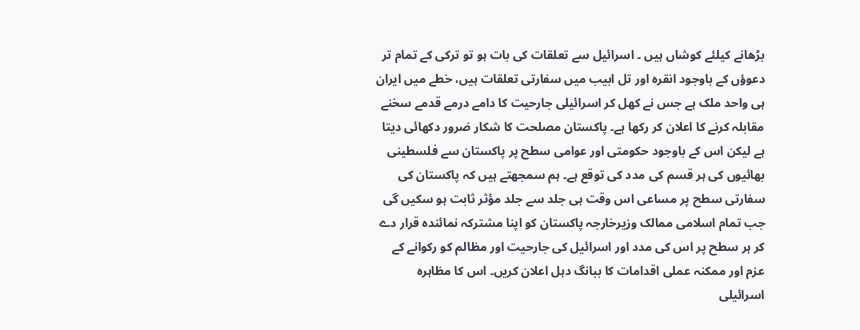بڑھانے کیلئے کوشاں ہیں ۔ اسرائیل سے تعلقات کی بات ہو تو ترکی کے تمام تر دعوؤں کے باوجود انقرہ اور تل ابیب میں سفارتی تعلقات ہیں، خطے میں ایران ہی واحد ملک ہے جس نے کھل کر اسرائیلی جارحیت کا دامے درمے قدمے سخنے مقابلہ کرنے کا اعلان کر رکھا ہے۔ پاکستان مصلحت کا شکار ضرور دکھائی دیتا ہے لیکن اس کے باوجود حکومتی اور عوامی سطح پر پاکستان سے فلسطینی بھائیوں کی ہر قسم کی مدد کی توقع ہے۔ ہم سمجھتے ہیں کہ پاکستان کی سفارتی سطح پر مساعی اس وقت ہی جلد سے جلد مؤثر ثابت ہو سکیں گی جب تمام اسلامی ممالک وزیرخارجہ پاکستان کو اپنا مشترکہ نمائندہ قرار دے کر ہر سطح پر اس کی مدد اور اسرائیل کی جارحیت اور مظالم کو رکوانے کے عزم اور ممکنہ عملی اقدامات کا ببانگ دہل اعلان کریں۔ اس کا مظاہرہ اسرائیلی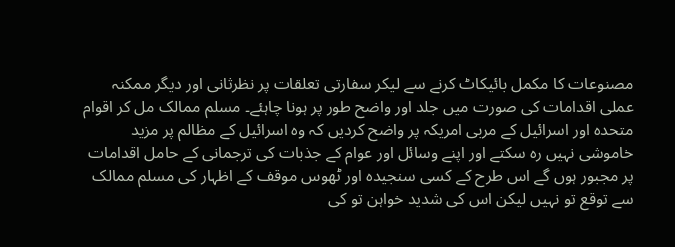مصنوعات کا مکمل بائیکاٹ کرنے سے لیکر سفارتی تعلقات پر نظرثانی اور دیگر ممکنہ عملی اقدامات کی صورت میں جلد اور واضح طور پر ہونا چاہئے۔ مسلم ممالک مل کر اقوام متحدہ اور اسرائیل کے مربی امریکہ پر واضح کردیں کہ وہ اسرائیل کے مظالم پر مزید خاموشی نہیں رہ سکتے اور اپنے وسائل اور عوام کے جذبات کی ترجمانی کے حامل اقدامات پر مجبور ہوں گے اس طرح کے کسی سنجیدہ اور ٹھوس موقف کے اظہار کی مسلم ممالک سے توقع تو نہیں لیکن اس کی شدید خواہن تو کی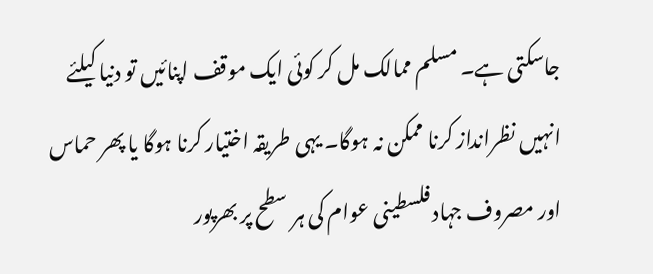جاسکتی ہے۔ مسلم ممالک مل کر کوئی ایک موقف اپنائیں تو دنیا کیلئے انہیں نظرانداز کرنا ممکن نہ ہوگا۔ یہی طریقہ اختیار کرنا ہوگا یا پھر حماس اور مصروف جہاد فلسطینی عوام کی ہر سطح پر بھرپور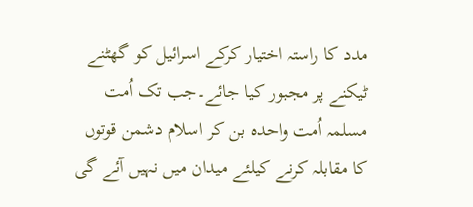مدد کا راستہ اختیار کرکے اسرائیل کو گھٹنے ٹیکنے پر مجبور کیا جائے۔جب تک اُمت مسلمہ اُمت واحدہ بن کر اسلام دشمن قوتوں کا مقابلہ کرنے کیلئے میدان میں نہیں آئے گی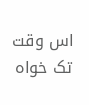اس وقت تک خواہ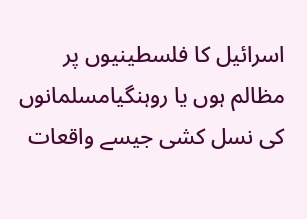اسرائیل کا فلسطینیوں پر مظالم ہوں یا روہنگیامسلمانوں کی نسل کشی جیسے واقعات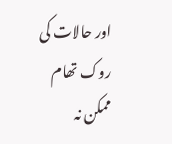اور حالات کی روک تھام ممکن نہ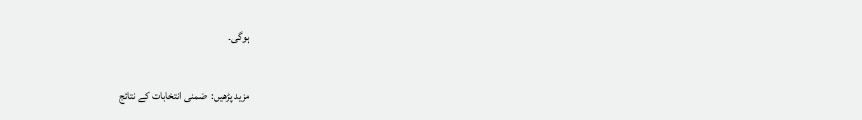ہوگی۔

مزید پڑھیں:  ضمنی انتخابات کے نتائج